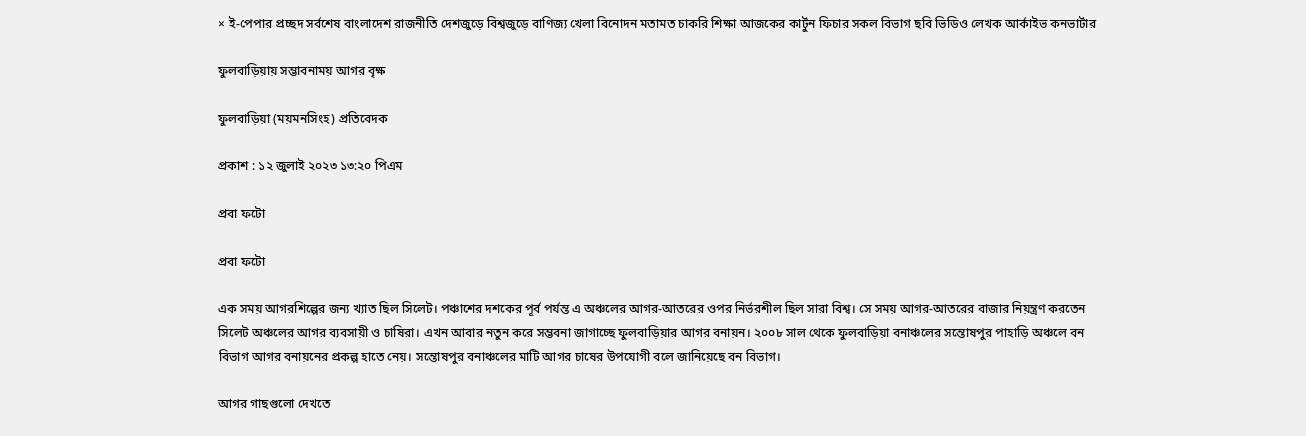× ই-পেপার প্রচ্ছদ সর্বশেষ বাংলাদেশ রাজনীতি দেশজুড়ে বিশ্বজুড়ে বাণিজ্য খেলা বিনোদন মতামত চাকরি শিক্ষা আজকের কার্টুন ফিচার সকল বিভাগ ছবি ভিডিও লেখক আর্কাইভ কনভার্টার

ফুলবাড়িয়ায় সম্ভাবনাময় আগর বৃক্ষ

ফুলবাড়িয়া (ময়মনসিংহ) প্রতিবেদক

প্রকাশ : ১২ জুলাই ২০২৩ ১৩:২০ পিএম

প্রবা ফটো

প্রবা ফটো

এক সময় আগরশিল্পের জন্য খ্যাত ছিল সিলেট। পঞ্চাশের দশকের পূর্ব পর্যন্ত এ অঞ্চলের আগর-আতরের ওপর নির্ভরশীল ছিল সারা বিশ্ব। সে সময় আগর-আতরের বাজার নিয়ন্ত্রণ করতেন সিলেট অঞ্চলের আগর ব্যবসায়ী ও চাষিরা। এখন আবার নতুন করে সম্ভবনা জাগাচ্ছে ফুলবাড়িয়ার আগর বনায়ন। ২০০৮ সাল থেকে ফুলবাড়িয়া বনাঞ্চলের সন্তোষপুর পাহাড়ি অঞ্চলে বন বিভাগ আগর বনায়নের প্রকল্প হাতে নেয়। সন্তোষপুর বনাঞ্চলের মাটি আগর চাষের উপযোগী বলে জানিয়েছে বন বিভাগ।

আগর গাছগুলো দেখতে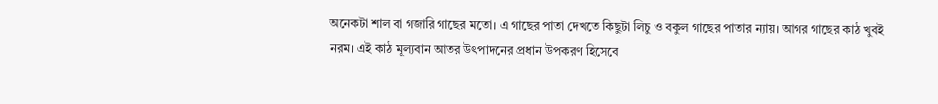অনেকটা শাল বা গজারি গাছের মতো। এ গাছের পাতা দেখতে কিছুটা লিচু ও বকুল গাছের পাতার ন্যায়। আগর গাছের কাঠ খুবই নরম। এই কাঠ মূল্যবান আতর উৎপাদনের প্রধান উপকরণ হিসেবে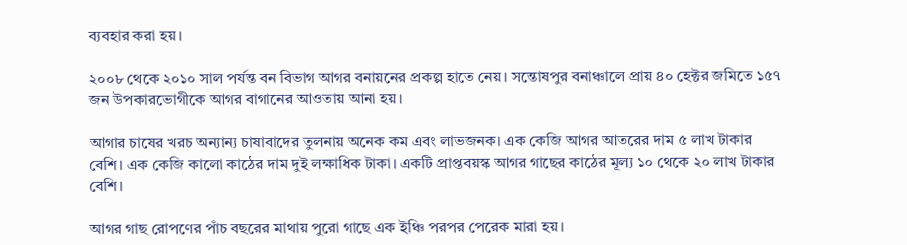ব্যবহার করা হয়।

২০০৮ থেকে ২০১০ সাল পর্যন্ত বন বিভাগ আগর বনায়নের প্রকল্প হাতে নেয়। সন্তোষপুর বনাঞ্চালে প্রায় ৪০ হেক্টর জমিতে ১৫৭ জন উপকারভোগীকে আগর বাগানের আওতায় আনা হয়।

আগার চাষের খরচ অন্যান্য চাষাবাদের তুলনায় অনেক কম এবং লাভজনক। এক কেজি আগর আতরের দাম ৫ লাখ টাকার বেশি। এক কেজি কালো কাঠের দাম দুই লক্ষাধিক টাকা। একটি প্রাপ্তবয়স্ক আগর গাছের কাঠের মূল্য ১০ থেকে ২০ লাখ টাকার বেশি।

আগর গাছ রোপণের পাঁচ বছরের মাথায় পুরো গাছে এক ইঞ্চি পরপর পেরেক মারা হয়।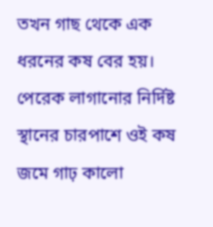তখন গাছ থেকে এক ধরনের কষ বের হয়। পেরেক লাগানোর নির্দিষ্ট স্থানের চারপাশে ওই কষ জমে গাঢ় কালো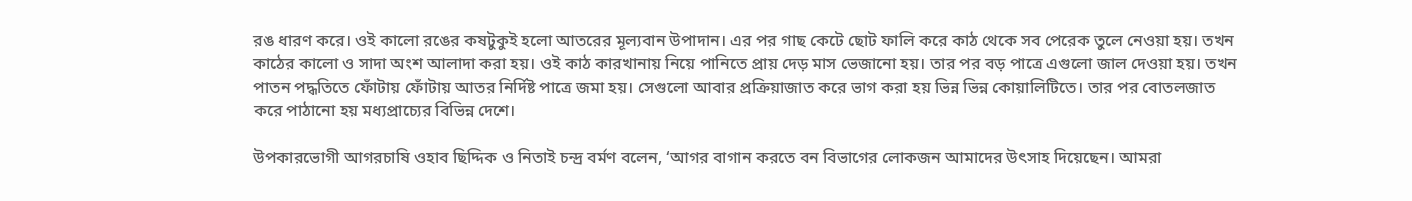রঙ ধারণ করে। ওই কালো রঙের কষটুকুই হলো আতরের মূল্যবান উপাদান। এর পর গাছ কেটে ছোট ফালি করে কাঠ থেকে সব পেরেক তুলে নেওয়া হয়। তখন কাঠের কালো ও সাদা অংশ আলাদা করা হয়। ওই কাঠ কারখানায় নিয়ে পানিতে প্রায় দেড় মাস ভেজানো হয়। তার পর বড় পাত্রে এগুলো জাল দেওয়া হয়। তখন পাতন পদ্ধতিতে ফোঁটায় ফোঁটায় আতর নির্দিষ্ট পাত্রে জমা হয়। সেগুলো আবার প্রক্রিয়াজাত করে ভাগ করা হয় ভিন্ন ভিন্ন কোয়ালিটিতে। তার পর বোতলজাত করে পাঠানো হয় মধ্যপ্রাচ্যের বিভিন্ন দেশে।

উপকারভোগী আগরচাষি ওহাব ছিদ্দিক ও নিতাই চন্দ্র বর্মণ বলেন, ‘আগর বাগান করতে বন বিভাগের লোকজন আমাদের উৎসাহ দিয়েছেন। আমরা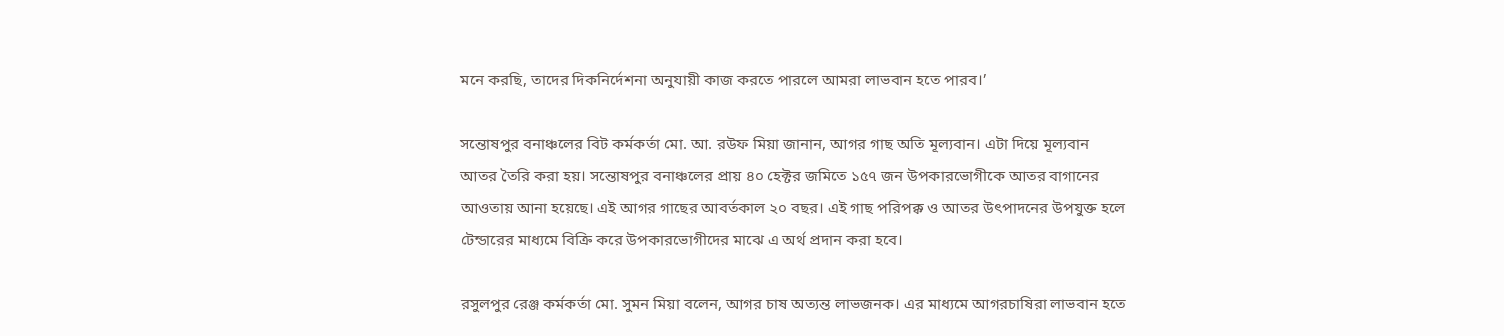মনে করছি, তাদের দিকনির্দেশনা অনুযায়ী কাজ করতে পারলে আমরা লাভবান হতে পারব।’

সন্তোষপুর বনাঞ্চলের বিট কর্মকর্তা মো. আ. রউফ মিয়া জানান, আগর গাছ অতি মূল্যবান। এটা দিয়ে মূল্যবান আতর তৈরি করা হয়। সন্তোষপুর বনাঞ্চলের প্রায় ৪০ হেক্টর জমিতে ১৫৭ জন উপকারভোগীকে আতর বাগানের আওতায় আনা হয়েছে। এই আগর গাছের আবর্তকাল ২০ বছর। এই গাছ পরিপক্ক ও আতর উৎপাদনের উপযুক্ত হলে টেন্ডারের মাধ্যমে বিক্রি করে উপকারভোগীদের মাঝে এ অর্থ প্রদান করা হবে।

রসুলপুর রেঞ্জ কর্মকর্তা মো. সুমন মিয়া বলেন, আগর চাষ অত্যন্ত লাভজনক। এর মাধ্যমে আগরচাষিরা লাভবান হতে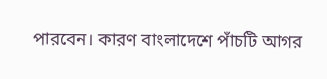পারবেন। কারণ বাংলাদেশে পাঁচটি আগর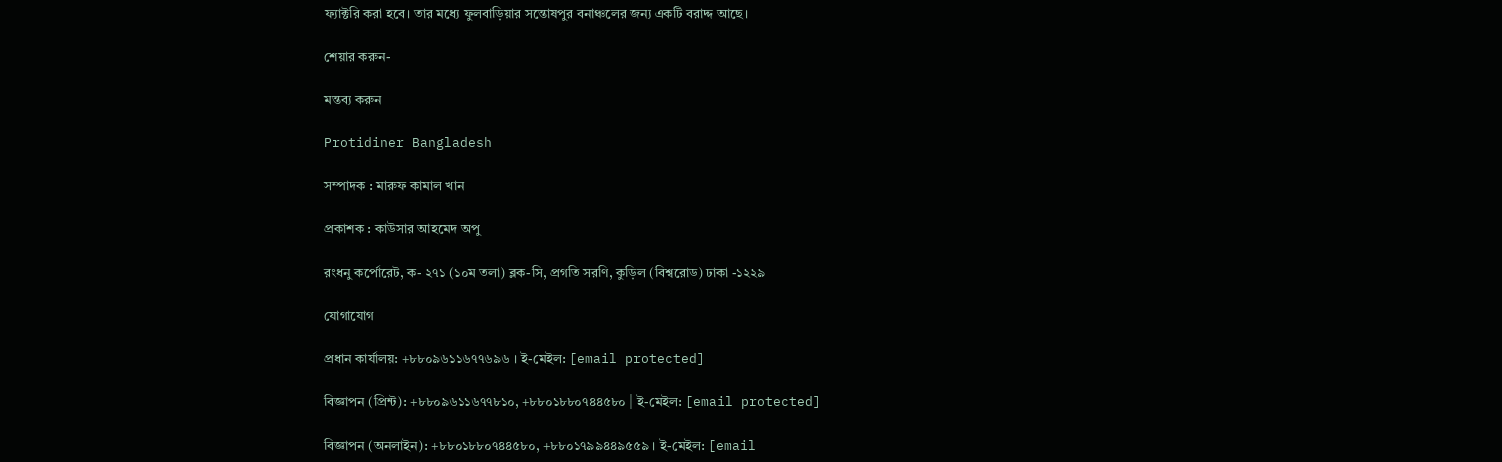ফ্যাক্টরি করা হবে। তার মধ্যে ফুলবাড়িয়ার সন্তোষপুর বনাঞ্চলের জন্য একটি বরাদ্দ আছে।

শেয়ার করুন-

মন্তব্য করুন

Protidiner Bangladesh

সম্পাদক : মারুফ কামাল খান

প্রকাশক : কাউসার আহমেদ অপু

রংধনু কর্পোরেট, ক- ২৭১ (১০ম তলা) ব্লক-সি, প্রগতি সরণি, কুড়িল (বিশ্বরোড) ঢাকা -১২২৯

যোগাযোগ

প্রধান কার্যালয়: +৮৮০৯৬১১৬৭৭৬৯৬ । ই-মেইল: [email protected]

বিজ্ঞাপন (প্রিন্ট): +৮৮০৯৬১১৬৭৭৮১০, +৮৮০১৮৮০৭৪৪৫৮০ | ই-মেইল: [email protected]

বিজ্ঞাপন (অনলাইন): +৮৮০১৮৮০৭৪৪৫৮০, +৮৮০১৭৯৯৪৪৯৫৫৯ । ই-মেইল: [email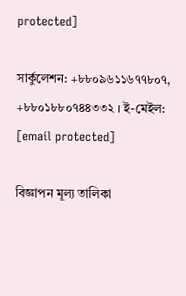protected]

সার্কুলেশন: +৮৮০৯৬১১৬৭৭৮০৭, +৮৮০১৮৮০৭৪৪৩৩২ । ই-মেইল: [email protected]

বিজ্ঞাপন মূল্য তালিকা